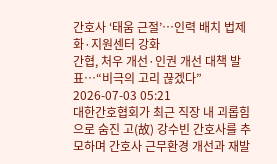간호사 ‘태움 근절’…인력 배치 법제화·지원센터 강화
간협, 처우 개선·인권 개선 대책 발표…“비극의 고리 끊겠다” 2026-07-03 05:21
대한간호협회가 최근 직장 내 괴롭힘으로 숨진 고(故) 강수빈 간호사를 추모하며 간호사 근무환경 개선과 재발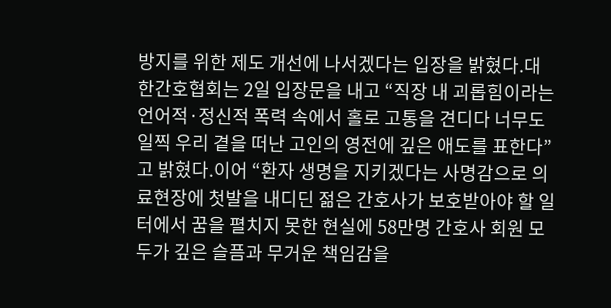방지를 위한 제도 개선에 나서겠다는 입장을 밝혔다.대한간호협회는 2일 입장문을 내고 “직장 내 괴롭힘이라는 언어적·정신적 폭력 속에서 홀로 고통을 견디다 너무도 일찍 우리 곁을 떠난 고인의 영전에 깊은 애도를 표한다”고 밝혔다.이어 “환자 생명을 지키겠다는 사명감으로 의료현장에 첫발을 내디딘 젊은 간호사가 보호받아야 할 일터에서 꿈을 펼치지 못한 현실에 58만명 간호사 회원 모두가 깊은 슬픔과 무거운 책임감을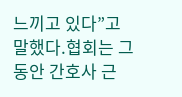느끼고 있다”고 말했다.협회는 그동안 간호사 근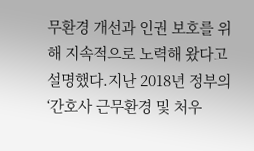무환경 개선과 인권 보호를 위해 지속적으로 노력해 왔다고 설명했다.지난 2018년 정부의 ‘간호사 근무환경 및 처우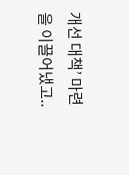개선 대책’ 마련을 이끌어냈고..